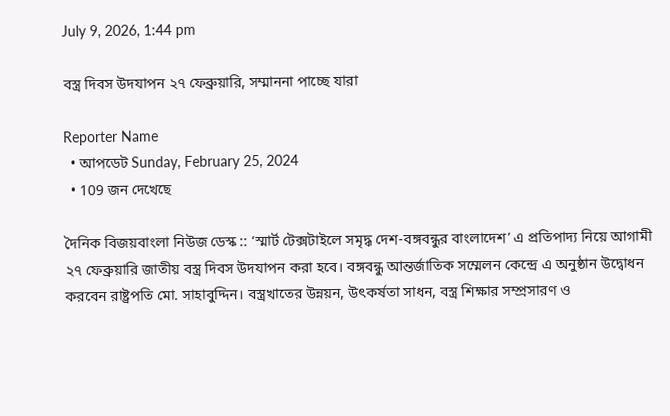July 9, 2026, 1:44 pm

বস্ত্র দিবস উদযাপন ২৭ ফেব্রুয়ারি, সম্মাননা পাচ্ছে যারা

Reporter Name
  • আপডেট Sunday, February 25, 2024
  • 109 জন দেখেছে

দৈনিক বিজয়বাংলা নিউজ ডেস্ক :: ‘স্মার্ট টেক্সটাইলে সমৃদ্ধ দেশ-বঙ্গবন্ধুর বাংলাদেশ’ এ প্রতিপাদ্য নিয়ে আগামী ২৭ ফেব্রুয়ারি জাতীয় বস্ত্র দিবস উদযাপন করা হবে। বঙ্গবন্ধু আন্তর্জাতিক সম্মেলন কেন্দ্রে এ অনুষ্ঠান উদ্বোধন করবেন রাষ্ট্রপতি মো. সাহাবুদ্দিন। বস্ত্রখাতের উন্নয়ন, উৎকর্ষতা সাধন, বস্ত্র শিক্ষার সম্প্রসারণ ও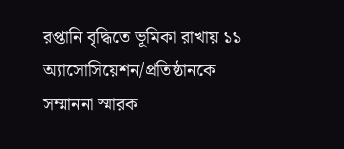রপ্তানি বৃদ্ধিতে ভূমিকা রাখায় ১১ অ্যাসোসিয়েশন/প্রতিষ্ঠানকে সম্মাননা স্মারক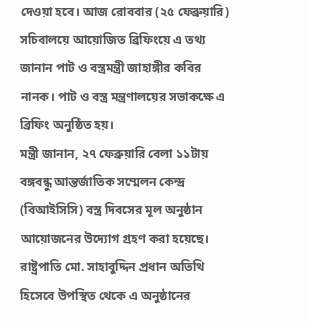দেওয়া হবে। আজ রোববার (২৫ ফেব্রুয়ারি) সচিবালয়ে আয়োজিত ব্রিফিংয়ে এ তথ্য জানান পাট ও বস্ত্রমন্ত্রী জাহাঙ্গীর কবির নানক। পাট ও বস্ত্র মন্ত্রণালয়ের সভাকক্ষে এ ব্রিফিং অনুষ্ঠিত হয়।
মন্ত্রী জানান, ২৭ ফেব্রুয়ারি বেলা ১১টায় বঙ্গবন্ধু আন্তর্জাতিক সম্মেলন কেন্দ্র (বিআইসিসি) বস্ত্র দিবসের মূল অনুষ্ঠান আয়োজনের উদ্যোগ গ্রহণ করা হয়েছে। রাষ্ট্রপাতি মো. সাহাবুদ্দিন প্রধান অতিথি হিসেবে উপস্থিত থেকে এ অনুষ্ঠানের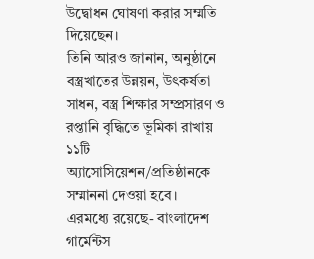উদ্বোধন ঘোষণা করার সম্মতি দিয়েছেন।
তিনি আরও জানান, অনুষ্ঠানে বস্ত্রখাতের উন্নয়ন, উৎকর্ষতা সাধন, বস্ত্র শিক্ষার সম্প্রসারণ ও রপ্তানি বৃদ্ধিতে ভূমিকা রাখায় ১১টি অ্যাসোসিয়েশন/প্রতিষ্ঠানকে সম্মাননা দেওয়া হবে।
এরমধ্যে রয়েছে- বাংলাদেশ গার্মেন্টস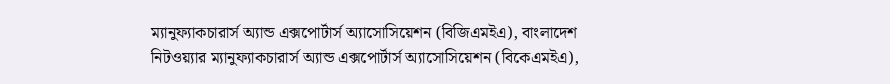ম্যানুফ্যাকচারার্স অ্যান্ড এক্সপোর্টার্স অ্যাসোসিয়েশন (বিজিএমইএ), বাংলাদেশ নিটওয়্যার ম্যানুফ্যাকচারার্স অ্যান্ড এক্সপোর্টার্স অ্যাসোসিয়েশন (বিকেএমইএ),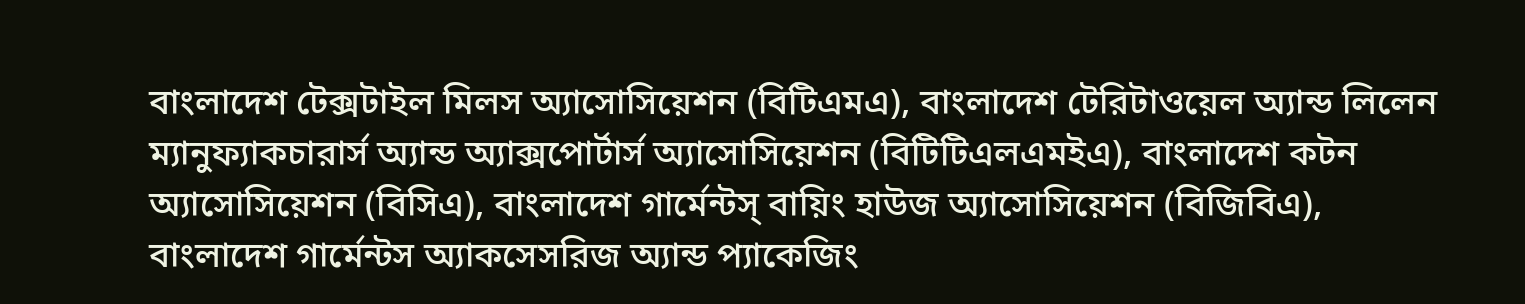বাংলাদেশ টেক্সটাইল মিলস অ্যাসোসিয়েশন (বিটিএমএ), বাংলাদেশ টেরিটাওয়েল অ্যান্ড লিলেন ম্যানুফ্যাকচারার্স অ্যান্ড অ্যাক্সপোর্টার্স অ্যাসোসিয়েশন (বিটিটিএলএমইএ), বাংলাদেশ কটন অ্যাসোসিয়েশন (বিসিএ), বাংলাদেশ গার্মেন্টস্ বায়িং হাউজ অ্যাসোসিয়েশন (বিজিবিএ), বাংলাদেশ গার্মেন্টস অ্যাকসেসরিজ অ্যান্ড প্যাকেজিং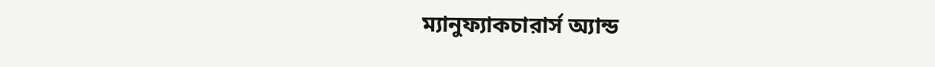ম্যানুফ্যাকচারার্স অ্যান্ড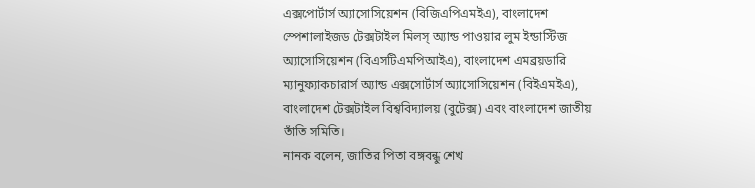এক্সপোর্টার্স অ্যাসোসিয়েশন (বিজিএপিএমইএ), বাংলাদেশ স্পেশালাইজড টেক্সটাইল মিলস্ অ্যান্ড পাওয়ার লুম ইন্ডাস্টিজ অ্যাসোসিয়েশন (বিএসটিএমপিআইএ), বাংলাদেশ এমব্রয়ডারি ম্যানুফ্যাকচারার্স অ্যান্ড এক্সসোর্টার্স অ্যাসোসিয়েশন (বিইএমইএ), বাংলাদেশ টেক্সটাইল বিশ্ববিদ্যালয় (বুটেক্স) এবং বাংলাদেশ জাতীয় তাঁতি সমিতি।
নানক বলেন, জাতির পিতা বঙ্গবন্ধু শেখ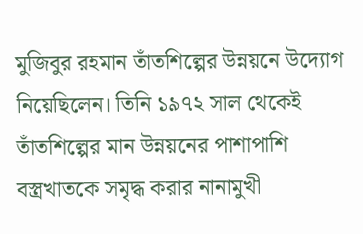মুজিবুর রহমান তাঁতশিল্পের উন্নয়নে উদ্যোগ নিয়েছিলেন। তিনি ১৯৭২ সাল থেকেই তাঁতশিল্পের মান উন্নয়নের পাশাপাশি বস্ত্রখাতকে সমৃদ্ধ করার নানামুখী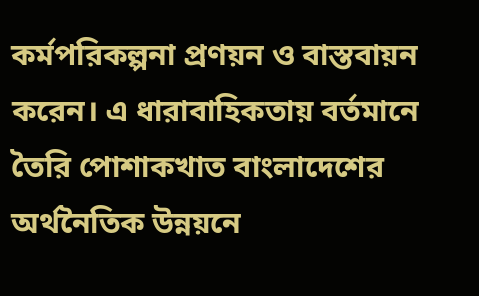কর্মপরিকল্পনা প্রণয়ন ও বাস্তবায়ন করেন। এ ধারাবাহিকতায় বর্তমানে তৈরি পোশাকখাত বাংলাদেশের অর্থনৈতিক উন্নয়নে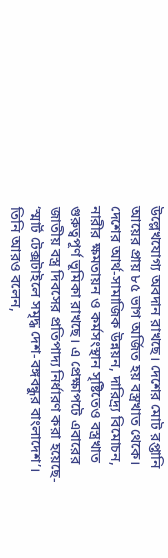উল্লেখযোগ্য অবদান রাখছে। দেশের মোট রপ্তানি আয়ের প্রায় ৮৫ ভাগ অর্জিত হয় বস্ত্রখাত থেকে। দেশের আর্থ-সামাজিক উন্নয়ন, দারিদ্র্য বিমোচন, নারীর ক্ষমতায়ন ও কর্মসংস্থান সৃষ্টিতেও বস্ত্রখাত গুরুত্বপূর্ণ ভূমিকা রাখছে। এ প্রেক্ষাপটে এবারের জাতীয় বস্ত্র দিবসের প্রতিপাদ্য নির্ধারণ করা হয়েছে- ‘স্মার্ট টেক্সটাইলে সমৃদ্ধ দেশ-বঙ্গবন্ধুর বাংলাদেশ’।
তিনি আরও বলেন,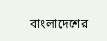বাংলাদেশের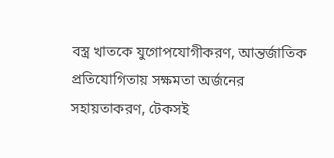বস্ত্র খাতকে যুগোপযোগীকরণ, আন্তর্জাতিক প্রতিযোগিতায় সক্ষমতা অর্জনের সহায়তাকরণ, টেকসই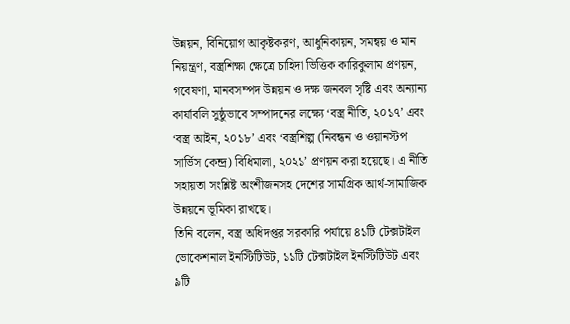উন্নয়ন, বিনিয়োগ আকৃষ্টকরণ, আধুনিকায়ন, সমন্বয় ও মান নিয়ন্ত্রণ, বস্ত্রশিক্ষা ক্ষেত্রে চাহিদা ভিত্তিক কারিকুলাম প্রণয়ন, গবেষণা, মানবসম্পদ উন্নয়ন ও দক্ষ জনবল সৃষ্টি এবং অন্যান্য কার্যাবলি সুষ্ঠুভাবে সম্পাদনের লক্ষ্যে ‘বস্ত্র নীতি, ২০১৭’ এবং ‘বস্ত্র আইন, ২০১৮’ এবং ‘বস্ত্রশিল্প (নিবন্ধন ও ওয়ানস্টপ সার্ভিস কেন্দ্র) বিধিমালা, ২০২১’ প্রণয়ন করা হয়েছে। এ নীতি সহায়তা সংশ্লিষ্ট অংশীজনসহ দেশের সামগ্রিক আর্থ-সামাজিক উন্নয়নে ভূমিকা রাখছে।
তিনি বলেন, বস্ত্র অধিদপ্তর সরকারি পর্যায়ে ৪১টি টেক্সটাইল ভোকেশনাল ইনস্টিটিউট, ১১টি টেক্সটাইল ইনস্টিটিউট এবং ৯টি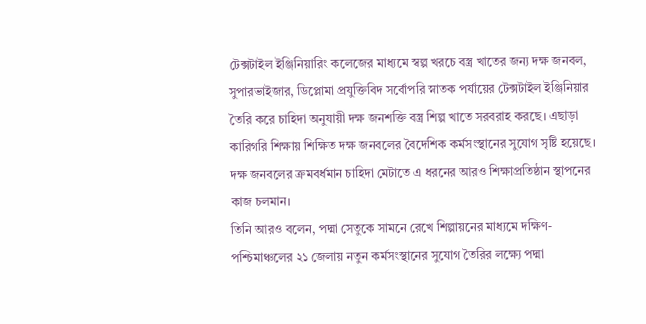টেক্সটাইল ইঞ্জিনিয়ারিং কলেজের মাধ্যমে স্বল্প খরচে বস্ত্র খাতের জন্য দক্ষ জনবল, সুপারভাইজার, ডিপ্লোমা প্রযুক্তিবিদ সর্বোপরি স্নাতক পর্যায়ের টেক্সটাইল ইঞ্জিনিয়ার তৈরি করে চাহিদা অনুযায়ী দক্ষ জনশক্তি বস্ত্র শিল্প খাতে সরবরাহ করছে। এছাড়া কারিগরি শিক্ষায় শিক্ষিত দক্ষ জনবলের বৈদেশিক কর্মসংস্থানের সুযোগ সৃষ্টি হয়েছে। দক্ষ জনবলের ক্রমবর্ধমান চাহিদা মেটাতে এ ধরনের আরও শিক্ষাপ্রতিষ্ঠান স্থাপনের কাজ চলমান।
তিনি আরও বলেন, পদ্মা সেতুকে সামনে রেখে শিল্পায়নের মাধ্যমে দক্ষিণ-পশ্চিমাঞ্চলের ২১ জেলায় নতুন কর্মসংস্থানের সুযোগ তৈরির লক্ষ্যে পদ্মা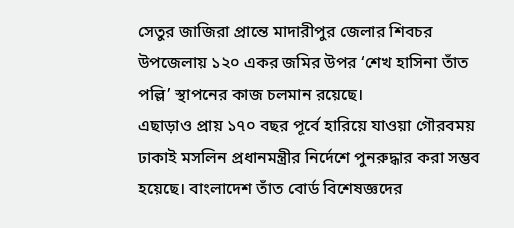সেতুর জাজিরা প্রান্তে মাদারীপুর জেলার শিবচর উপজেলায় ১২০ একর জমির উপর ‘শেখ হাসিনা তাঁত পল্লি’ স্থাপনের কাজ চলমান রয়েছে।
এছাড়াও প্রায় ১৭০ বছর পূর্বে হারিয়ে যাওয়া গৌরবময় ঢাকাই মসলিন প্রধানমন্ত্রীর নির্দেশে পুনরুদ্ধার করা সম্ভব হয়েছে। বাংলাদেশ তাঁত বোর্ড বিশেষজ্ঞদের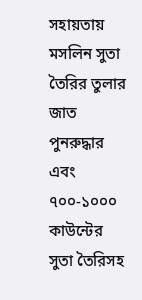সহায়তায় মসলিন সুতা তৈরির তুলার জাত পুনরুদ্ধার এবং ৭০০-১০০০ কাউন্টের সুতা তৈরিসহ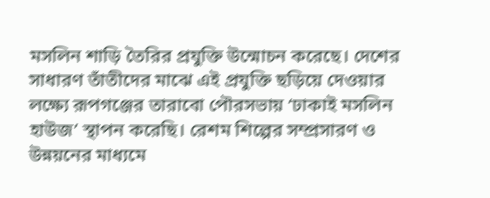মসলিন শাড়ি তৈরির প্রযুক্তি উন্মোচন করেছে। দেশের সাধারণ তাঁতীদের মাঝে এই প্রযুক্তি ছড়িয়ে দেওয়ার লক্ষ্যে রূপগঞ্জের তারাবো পৌরসভায় ‘ঢাকাই মসলিন হাউজ’ স্থাপন করেছি। রেশম শিল্পের সম্প্রসারণ ও উন্নয়নের মাধ্যমে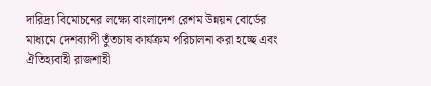দারিদ্র্য বিমোচনের লক্ষ্যে বাংলাদেশ রেশম উন্নয়ন বোর্ডের মাধ্যমে দেশব্যাপী তুঁতচাষ কার্যক্রম পরিচালনা করা হচ্ছে এবং ঐতিহ্যবাহী রাজশাহী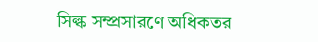সিল্ক সম্প্রসারণে অধিকতর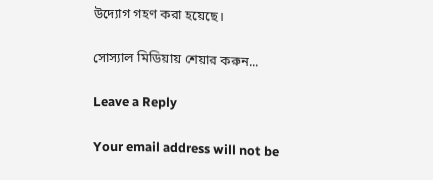উদ্যোগ গহণ করা হয়েছে।

সোস্যাল মিডিয়ায় শেয়ার করুন...

Leave a Reply

Your email address will not be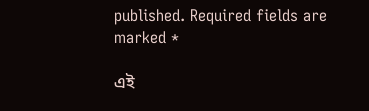published. Required fields are marked *

এই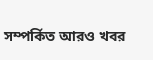সম্পর্কিত আরও খবর